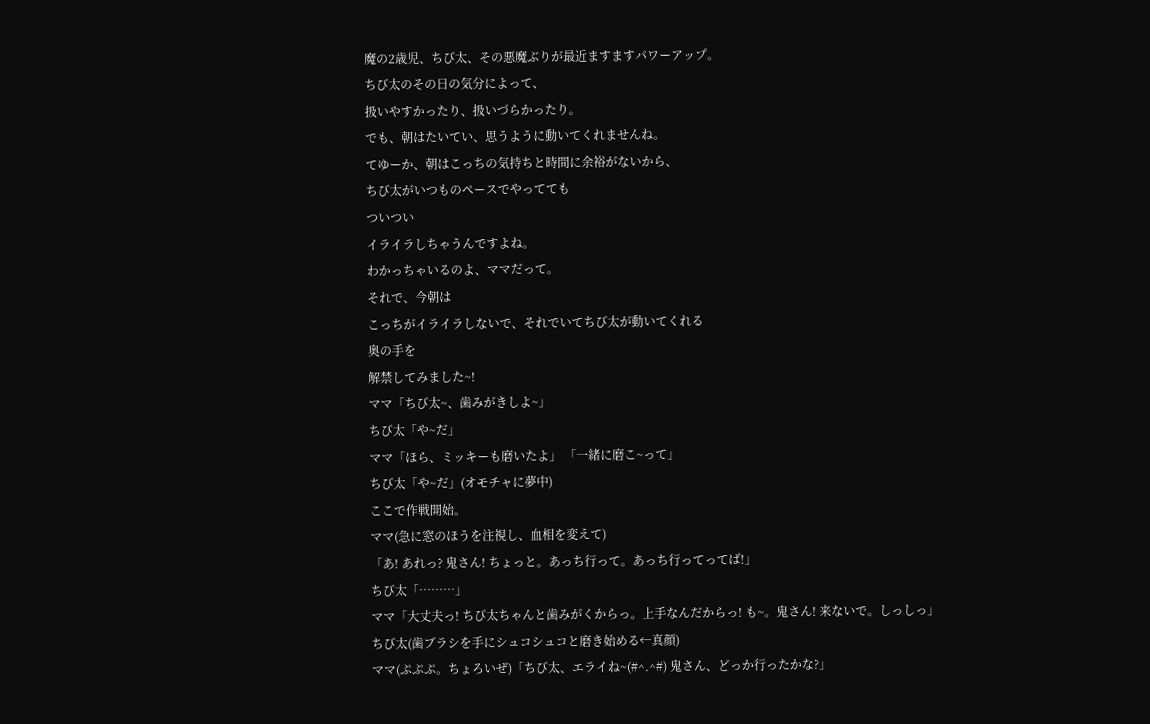魔の2歳児、ちび太、その悪魔ぶりが最近ますますパワーアップ。
ちび太のその日の気分によって、
扱いやすかったり、扱いづらかったり。
でも、朝はたいてい、思うように動いてくれませんね。
てゆーか、朝はこっちの気持ちと時間に余裕がないから、
ちび太がいつものペースでやってても
ついつい
イライラしちゃうんですよね。
わかっちゃいるのよ、ママだって。
それで、今朝は
こっちがイライラしないで、それでいてちび太が動いてくれる
奥の手を
解禁してみました~!
ママ「ちび太~、歯みがきしよ~」
ちび太「や~だ」
ママ「ほら、ミッキーも磨いたよ」 「一緒に磨こ~って」
ちび太「や~だ」(オモチャに夢中)
ここで作戦開始。
ママ(急に窓のほうを注視し、血相を変えて)
「あ! あれっ? 鬼さん! ちょっと。あっち行って。あっち行ってってば!」
ちび太「………」
ママ「大丈夫っ! ちび太ちゃんと歯みがくからっ。上手なんだからっ! も~。鬼さん! 来ないで。しっしっ」
ちび太(歯ブラシを手にシュコシュコと磨き始める←真顔)
ママ(ぷぷぷ。ちょろいぜ)「ちび太、エライね~(#^.^#) 鬼さん、どっか行ったかな?」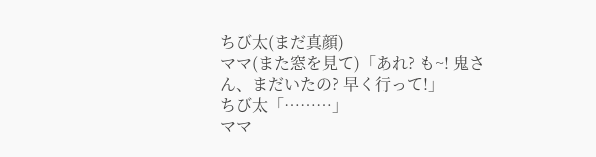ちび太(まだ真顔)
ママ(また窓を見て)「あれ? も~! 鬼さん、まだいたの? 早く行って!」
ちび太「………」
ママ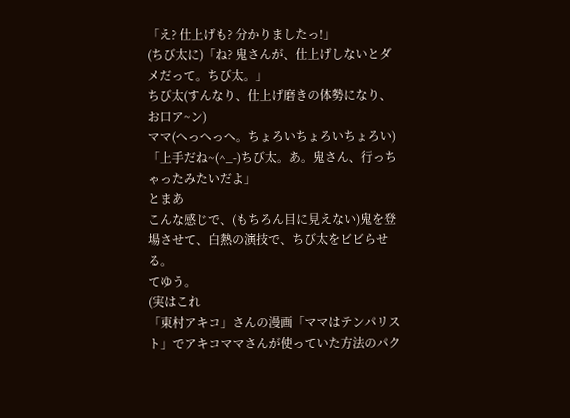「え? 仕上げも? 分かりましたっ!」
(ちび太に)「ね? 鬼さんが、仕上げしないとダメだって。ちび太。」
ちび太(すんなり、仕上げ磨きの体勢になり、お口ア~ン)
ママ(へっへっへ。ちょろいちょろいちょろい)「上手だね~(^_-)ちび太。あ。鬼さん、行っちゃったみたいだよ」
とまあ
こんな感じで、(もちろん目に見えない)鬼を登場させて、白熱の演技で、ちび太をビビらせる。
てゆう。
(実はこれ
「東村アキコ」さんの漫画「ママはテンパリスト」でアキコママさんが使っていた方法のパク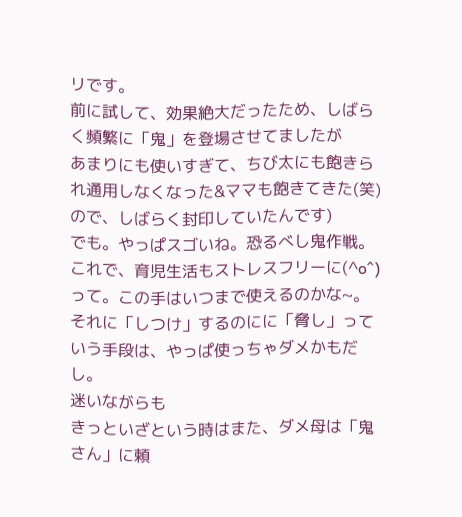リです。
前に試して、効果絶大だったため、しばらく頻繁に「鬼」を登場させてましたが
あまりにも使いすぎて、ちび太にも飽きられ通用しなくなった&ママも飽きてきた(笑)ので、しばらく封印していたんです)
でも。やっぱスゴいね。恐るべし鬼作戦。
これで、育児生活もストレスフリーに(^o^)
って。この手はいつまで使えるのかな~。
それに「しつけ」するのにに「脅し」っていう手段は、やっぱ使っちゃダメかもだし。
迷いながらも
きっといざという時はまた、ダメ母は「鬼さん」に頼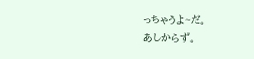っちゃうよ~だ。
あしからず。